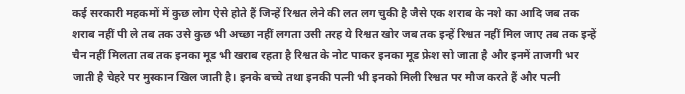कई सरकारी महकमों में कुछ लोग ऐसे होते हैं जिन्हें रिश्वत लेने की लत लग चुकी है जैसे एक शराब के नशे का आदि जब तक शराब नहीं पी ले तब तक उसे कुछ भी अच्छा नहीं लगता उसी तरह ये रिश्वत खोर जब तक इन्हें रिश्वत नहीं मिल जाए तब तक इन्हें चैन नहीं मिलता तब तक इनका मूड भी खराब रहता है रिश्वत के नोट पाकर इनका मूड फ्रेश सो जाता है और इनमें ताजगी भर जाती है चेहरे पर मुस्कान खिल जाती है। इनके बच्चे तथा इनकी पत्नी भी इनको मिली रिश्वत पर मौज करते हैं और पत्नी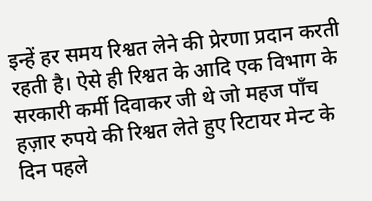इन्हें हर समय रिश्वत लेने की प्रेरणा प्रदान करती रहती है। ऐसे ही रिश्वत के आदि एक विभाग के सरकारी कर्मी दिवाकर जी थे जो महज पाँच हज़ार रुपये की रिश्वत लेते हुए रिटायर मेन्ट के दिन पहले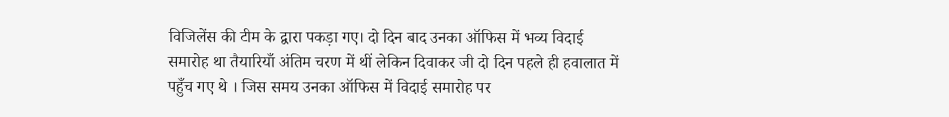विजिलेंस की टीम के द्वारा पकड़ा गए। दो दिन बाद उनका ऑफिस में भव्य विदाई समारोह था तैयारियाँ अंतिम चरण में थीं लेकिन दिवाकर जी दो दिन पहले ही हवालात में पहुँच गए थे । जिस समय उनका ऑफिस में विदाई समारोह पर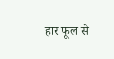हार फूल से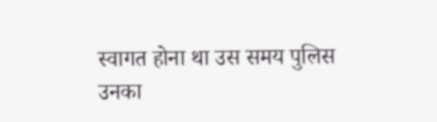स्वागत होना था उस समय पुलिस उनका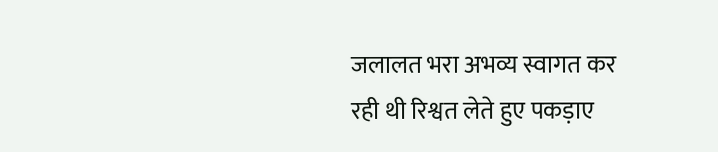जलालत भरा अभव्य स्वागत कर रही थी रिश्वत लेते हुए पकड़ाए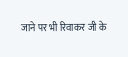जाने पर भी रिवाकर जी के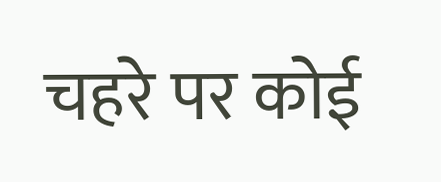चहरे पर कोई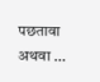पछतावा अथवा ...